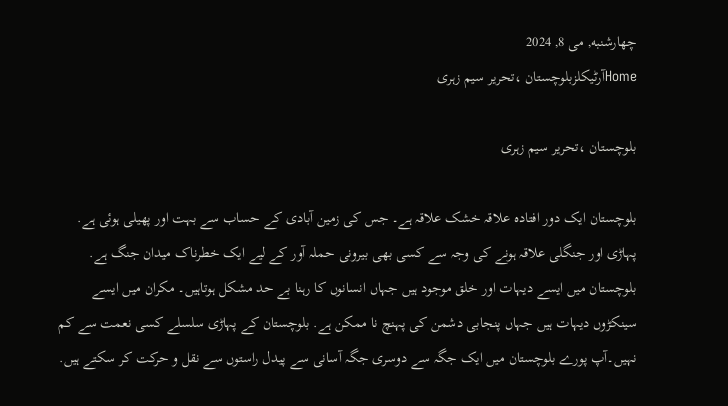چهارشنبه, می 8, 2024
Homeآرٹیکلزبلوچستان ،تحریر سیم زہری

بلوچستان ،تحریر سیم زہری

بلوچستان ایک دور افتادہ علاقہ خشک علاقہ ہے۔ جس کی زمین آبادی کے حساب سے بہت اور پھیلی ہوئی ہے. پہاڑی اور جنگلی علاقہ ہونے کی وجہ سے کسی بھی بیرونی حملہ آور کے لیے ایک خطرناک میدان جنگ ہے. بلوچستان میں ایسے دیہات اور خلق موجود ہیں جہاں انسانوں کا رہنا بے حد مشکل ہوتاہیں۔ مکران میں ایسے سینکڑوں دیہات ہیں جہاں پنجابی دشمن کی پہنچ نا ممکن ہے. بلوچستان کے پہاڑی سلسلے کسی نعمت سے کم نہیں۔آپ پورے بلوچستان میں ایک جگہ سے دوسری جگہ آسانی سے پیدل راستوں سے نقل و حرکت کر سکتے ہیں.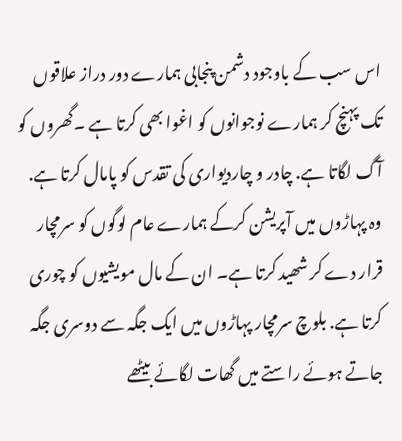اس سب کے باوجود دشمن پنجابی ہمارے دور دراز علاقوں تک پہنچ کر ہمارے نوجوانوں کو اغوا بھی کرتا ہے ۔گھروں کو آگ لگاتا ہے. چادر و چاردیواری کی تقدس کو پامال کرتا ہے. وہ پہاڑوں میں آپریشن کرکے ہمارے عام لوگوں کو سرمچار قرار دے کر شھید کرتا ہے۔ ان کے مال مویشیوں کو چوری کرتا ہے. بلوچ سرمچار پہاڑوں میں ایک جگہ سے دوسری جگہ جاتے ہوئے راستے میں گھات لگائے بیٹھے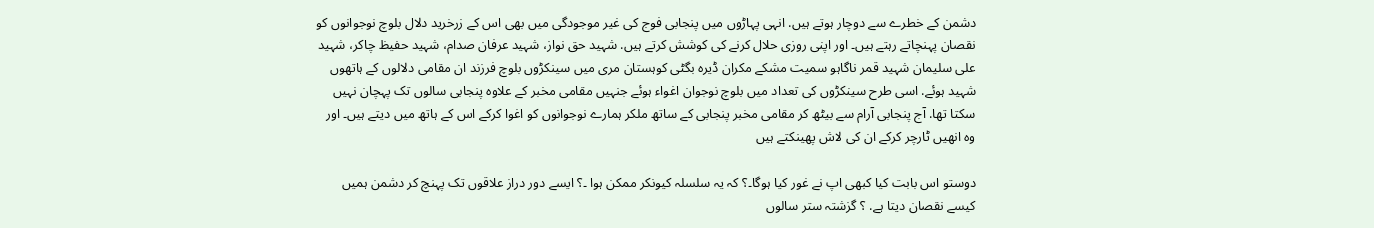دشمن کے خطرے سے دوچار ہوتے ہیں. انہی پہاڑوں میں پنجابی فوج کی غیر موجودگی میں بھی اس کے زرخرید دلال بلوچ نوجوانوں کو نقصان پہنچاتے رہتے ہیں۔ اور اپنی روزی حلال کرنے کی کوشش کرتے ہیں. شہید حق نواز، شہید عرفان صدام، شہید حفیظ چاکر، شہید علی سلیمان شہید قمر ناگاہو سمیت مشکے مکران ڈیرہ بگٹی کوہستان مری میں سینکڑوں بلوچ فرزند ان مقامی دلالوں کے ہاتھوں شہید ہوئے. اسی طرح سینکڑوں کی تعداد میں بلوچ نوجوان اغواء ہوئے جنہیں مقامی مخبر کے علاوہ پنجابی سالوں تک پہچان نہیں سکتا تھا. آج پنجابی آرام سے بیٹھ کر مقامی مخبر پنجابی کے ساتھ ملکر ہمارے نوجوانوں کو اغوا کرکے اس کے ہاتھ میں دیتے ہیں۔ اور وہ انھیں ٹارچر کرکے ان کی لاش پھینکتے ہیں

دوستو اس بابت کیا کبھی اپ نے غور کیا ہوگا۔؟ کہ یہ سلسلہ کیونکر ممکن ہوا ۔؟ ایسے دور دراز علاقوں تک پہنچ کر دشمن ہمیں کیسے نقصان دیتا ہے. ؟ گزشتہ ستر سالوں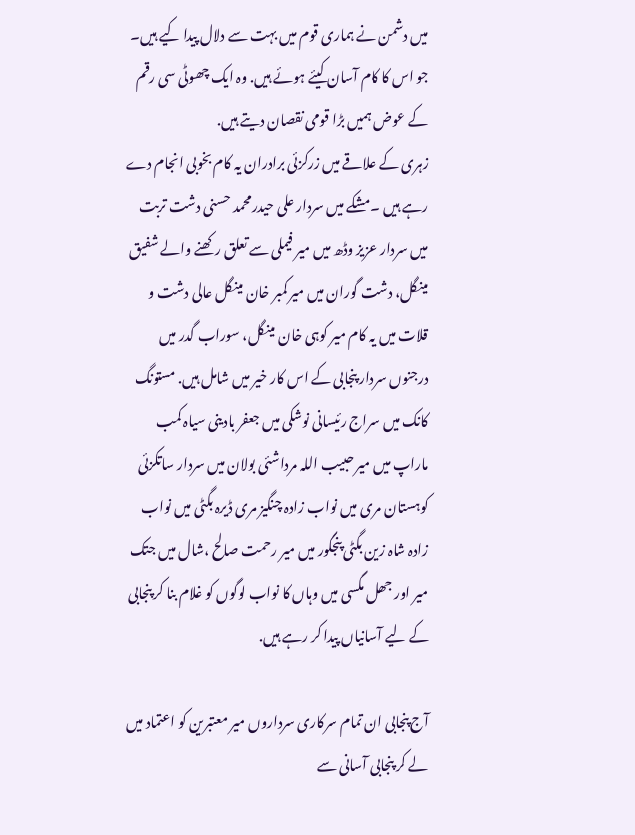میں دشمن نے ہماری قوم میں بہت سے دلال پیدا کیے ہیں۔ جو اس کا کام آسان کیئے ہوئے ہیں. وہ ایک چھوٹی سی رقم کے عوض ہمیں بڑا قومی نقصان دیتے ہیں.
زہری کے علاقے میں زرکزئی برادران یہ کام بخوبی انجام دے رہے ہیں ۔مشکے میں سردار علی حیدرمحمد حسنی دشت تربت میں سردار عزیز وڈھ میں میر فیملی سے تعلق رکھنے والے شفیق مینگل، دشت گوران میں میر کمبر خان مینگل عالی دشت و قلات میں یہ کام میر کوہی خان مینگل، سوراب گدر میں درجنوں سردار پنجابی کے اس کار خیر میں شامل ہیں. مستونگ کانک میں سراج رئیسانی نوشکی میں جعفر بادینی سیاہ کمب ماراپ میں میر حبیب اللہ مرداشئی بولان میں سردار ساتکزئی کوہستان مری میں نواب زادہ چنگیز مری ڈیرہ بگٹی میں نواب زادہ شاہ زین بگٹی پنجگور میں میر رحمت صالح ،شال میں جتک میر اور جھل مگسی میں وہاں کا نواب لوگوں کو غلام بنا کر پنجابی کے لیے آسانیاں پیدا کر رہے ہیں.

آج پنجابی ان تمام سرکاری سرداروں میر معتبرین کو اعتماد میں لے کر پنجابی آسانی سے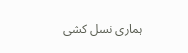ہماری نسل کشی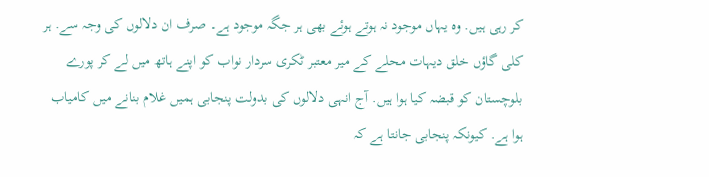کر رہی ہیں. وہ یہاں موجود نہ ہوتے ہوئے بھی ہر جگہ موجود ہے۔ صرف ان دلالوں کی وجہ سے. ہر کلی گاؤں خلق دیہات محلے کے میر معتبر ٹکری سردار نواب کو اپنے ہاتھ میں لے کر پورے بلوچستان کو قبضہ کیا ہوا ہیں. آج انہی دلالوں کی بدولت پنجابی ہمیں غلام بنانے میں کامیاب ہوا ہے. کیونکہ پنجابی جانتا ہے کہ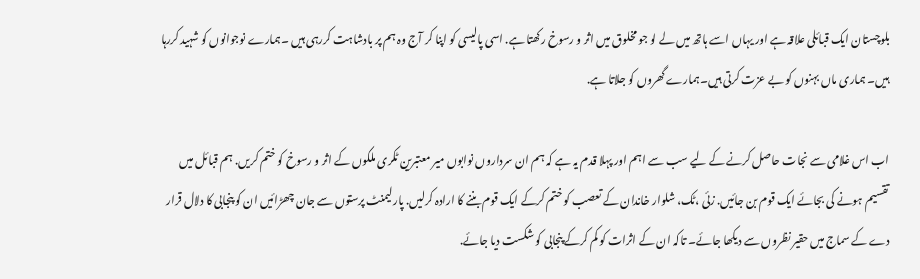بلوچستان ایک قبائلی علاقہ ہے اور یہاں اسے ہاتھ میں لے لو جو مخلوق میں اثر و رسوخ رکھتا ہے. اسی پالیسی کو اپنا کر آج وہ ہم پر بادشاہت کررہی ہیں ۔ہمارے نوجوانوں کو شہید کررہا ہیں۔ ہماری ماں بہنوں کو بے عزت کرتی ہیں۔ہمارے گھروں کو جلاتا ہے.

اب اس غلامی سے نجات حاصل کرنے کے لیے سب سے اہم اور پہلا قدم یہ ہے کہ ہم ان سرداروں نوابوں میر معتبرین ٹکری ملکوں کے اثر و رسوخ کو ختم کریں. ہم قبائل میں تقسیم ہونے کی بجائے ایک قوم بن جائیں. زئی ،ٹک، شلوار خاندان کے تعصب کو ختم کرکے ایک قوم بننے کا ارادہ کرلیں. پارلیمنٹ پرستوں سے جان چھڑائیں ان کو پنجابی کا دلال قرار دے کے سماج میں حقیر نظروں سے دیکھا جائے۔ تاکہ ان کے اثرات کو کم کرکے پنجابی کو شکست دیا جائے.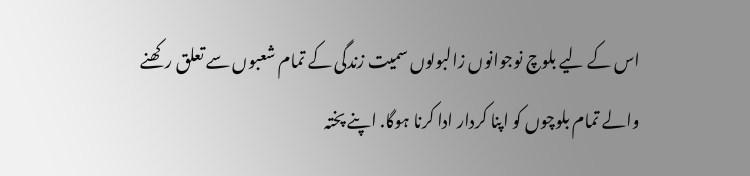اس کے لیے بلوچ نوجوانوں زالبولوں سمیت زندگی کے تمام شعبوں سے تعلق رکھنے والے تمام بلوچوں کو اپنا کردار ادا کرنا ہوگا. اپنے پختہ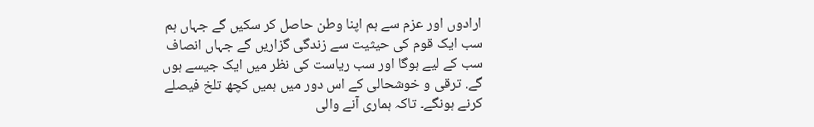ارادوں اور عزم سے ہم اپنا وطن حاصل کر سکیں گے جہاں ہم سب ایک قوم کی حیثیت سے زندگی گزاریں گے جہاں انصاف سب کے لیے ہوگا اور سب ریاست کی نظر میں ایک جیسے ہوں گے. ترقی و خوشحالی کے اس دور میں ہمیں کچھ تلخ فیصلے کرنے ہونگے۔ تاکہ ہماری آنے والی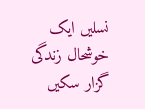نسلیں ایک خوشحال زندگی گزار سکیں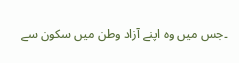۔جس میں وہ اپنے آزاد وطن میں سکون سے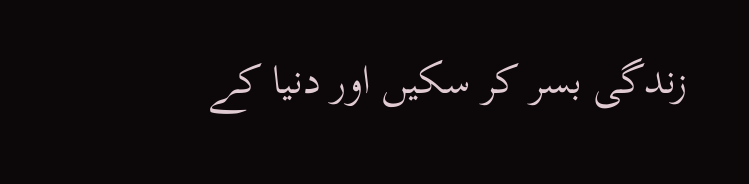زندگی بسر کر سکیں اور دنیا کے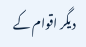دیگر اقوام کے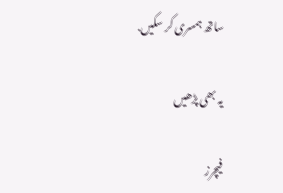ساتھ ہمسری کر سکیں.

یہ بھی پڑھیں

فیچرز